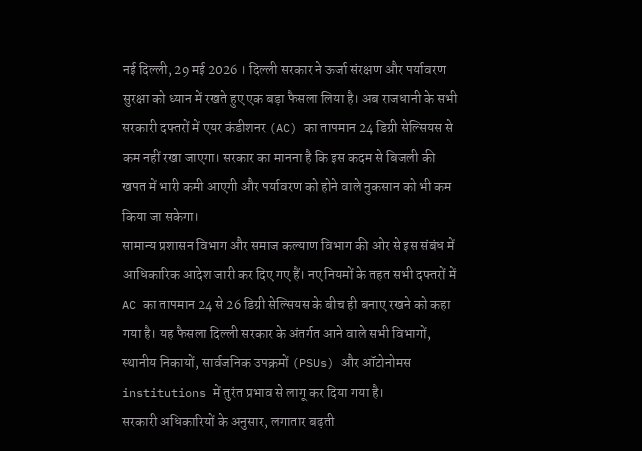नई दिल्ली, 29 मई 2026 । दिल्ली सरकार ने ऊर्जा संरक्षण और पर्यावरण सुरक्षा को ध्यान में रखते हुए एक बड़ा फैसला लिया है। अब राजधानी के सभी सरकारी दफ्तरों में एयर कंडीशनर (AC) का तापमान 24 डिग्री सेल्सियस से कम नहीं रखा जाएगा। सरकार का मानना है कि इस कदम से बिजली की खपत में भारी कमी आएगी और पर्यावरण को होने वाले नुकसान को भी कम किया जा सकेगा।
सामान्य प्रशासन विभाग और समाज कल्याण विभाग की ओर से इस संबंध में आधिकारिक आदेश जारी कर दिए गए हैं। नए नियमों के तहत सभी दफ्तरों में AC का तापमान 24 से 26 डिग्री सेल्सियस के बीच ही बनाए रखने को कहा गया है। यह फैसला दिल्ली सरकार के अंतर्गत आने वाले सभी विभागों, स्थानीय निकायों, सार्वजनिक उपक्रमों (PSUs) और ऑटोनोमस institutions में तुरंत प्रभाव से लागू कर दिया गया है।
सरकारी अधिकारियों के अनुसार, लगातार बढ़ती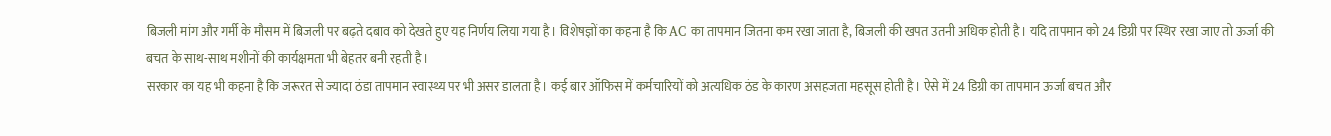बिजली मांग और गर्मी के मौसम में बिजली पर बढ़ते दबाव को देखते हुए यह निर्णय लिया गया है। विशेषज्ञों का कहना है कि AC का तापमान जितना कम रखा जाता है, बिजली की खपत उतनी अधिक होती है। यदि तापमान को 24 डिग्री पर स्थिर रखा जाए तो ऊर्जा की बचत के साथ-साथ मशीनों की कार्यक्षमता भी बेहतर बनी रहती है।
सरकार का यह भी कहना है कि जरूरत से ज्यादा ठंडा तापमान स्वास्थ्य पर भी असर डालता है। कई बार ऑफिस में कर्मचारियों को अत्यधिक ठंड के कारण असहजता महसूस होती है। ऐसे में 24 डिग्री का तापमान ऊर्जा बचत और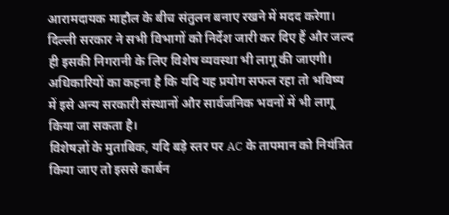आरामदायक माहौल के बीच संतुलन बनाए रखने में मदद करेगा।
दिल्ली सरकार ने सभी विभागों को निर्देश जारी कर दिए हैं और जल्द ही इसकी निगरानी के लिए विशेष व्यवस्था भी लागू की जाएगी। अधिकारियों का कहना है कि यदि यह प्रयोग सफल रहा तो भविष्य में इसे अन्य सरकारी संस्थानों और सार्वजनिक भवनों में भी लागू किया जा सकता है।
विशेषज्ञों के मुताबिक, यदि बड़े स्तर पर AC के तापमान को नियंत्रित किया जाए तो इससे कार्बन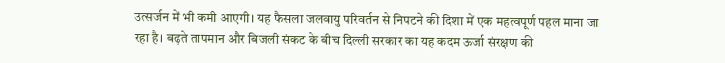उत्सर्जन में भी कमी आएगी। यह फैसला जलवायु परिवर्तन से निपटने की दिशा में एक महत्वपूर्ण पहल माना जा रहा है। बढ़ते तापमान और बिजली संकट के बीच दिल्ली सरकार का यह कदम ऊर्जा संरक्षण की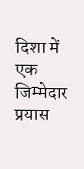दिशा में एक जिम्मेदार प्रयास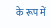के रूप में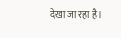देखा जा रहा है।